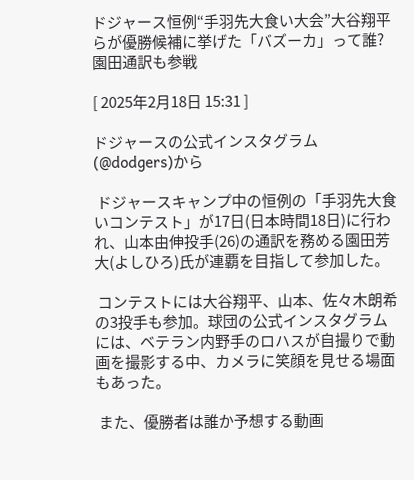ドジャース恒例“手羽先大食い大会”大谷翔平らが優勝候補に挙げた「バズーカ」って誰?園田通訳も参戦

[ 2025年2月18日 15:31 ]

ドジャースの公式インスタグラム(@dodgers)から

 ドジャースキャンプ中の恒例の「手羽先大食いコンテスト」が17日(日本時間18日)に行われ、山本由伸投手(26)の通訳を務める園田芳大(よしひろ)氏が連覇を目指して参加した。

 コンテストには大谷翔平、山本、佐々木朗希の3投手も参加。球団の公式インスタグラムには、ベテラン内野手のロハスが自撮りで動画を撮影する中、カメラに笑顔を見せる場面もあった。

 また、優勝者は誰か予想する動画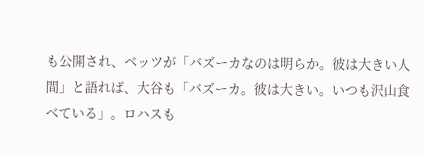も公開され、ベッツが「バズーカなのは明らか。彼は大きい人間」と語れば、大谷も「バズーカ。彼は大きい。いつも沢山食べている」。ロハスも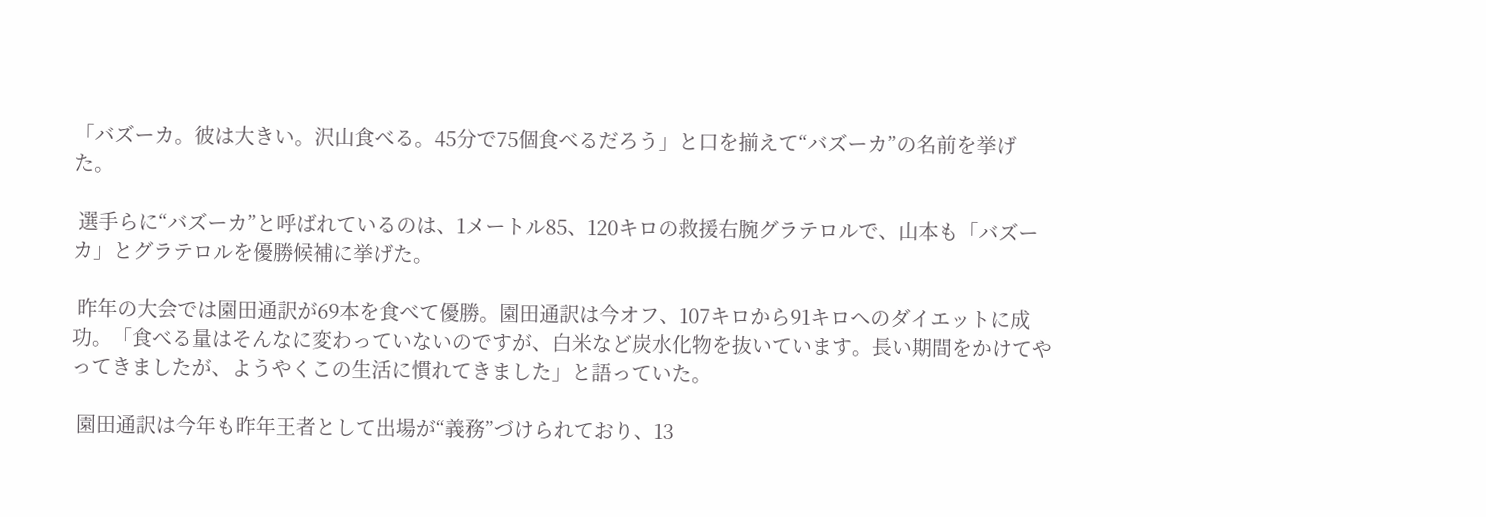「バズーカ。彼は大きい。沢山食べる。45分で75個食べるだろう」と口を揃えて“バズーカ”の名前を挙げた。

 選手らに“バズーカ”と呼ばれているのは、1メートル85、120キロの救援右腕グラテロルで、山本も「バズーカ」とグラテロルを優勝候補に挙げた。

 昨年の大会では園田通訳が69本を食べて優勝。園田通訳は今オフ、107キロから91キロへのダイエットに成功。「食べる量はそんなに変わっていないのですが、白米など炭水化物を抜いています。長い期間をかけてやってきましたが、ようやくこの生活に慣れてきました」と語っていた。

 園田通訳は今年も昨年王者として出場が“義務”づけられており、13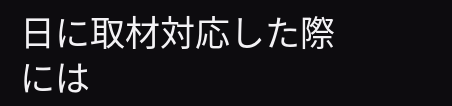日に取材対応した際には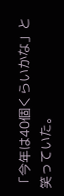「今年は40個くらいかな」と笑っていた。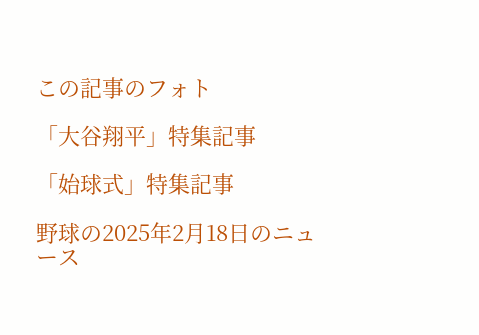この記事のフォト

「大谷翔平」特集記事

「始球式」特集記事

野球の2025年2月18日のニュース